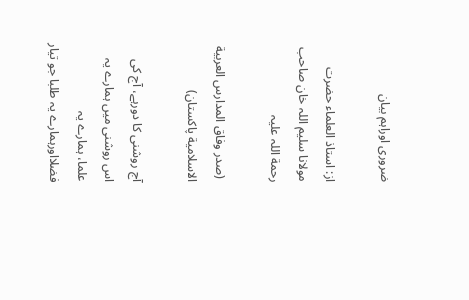ضروری اوراہم بیان

از: استاذ العلماء حضرت مولانا سلیم اللہ خان صاحب رحمة اللہ علیہ

 (صدر وفاق المدارس العربیة الاسلامیة پاکستان)

آج روشنی کا دورہے، آج کی اس روشنی میں ہمارے یہ علما، ہمارے یہ فضلااورہمارے یہ طلبا جو تیار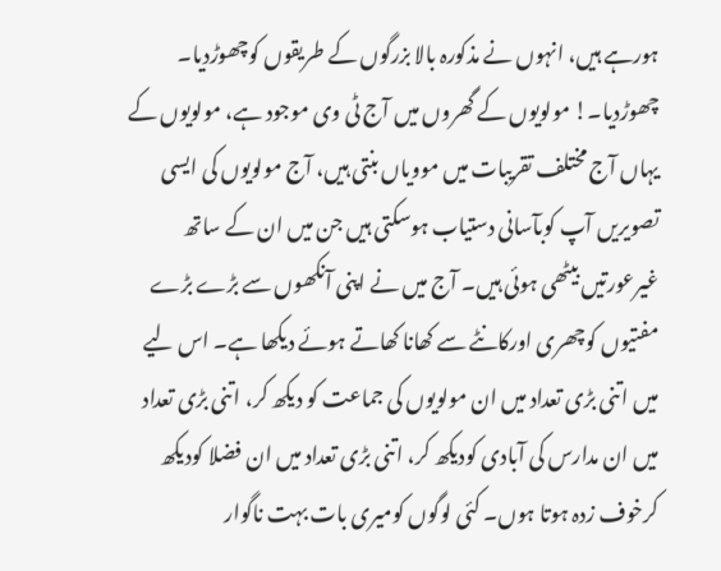ہورہے ہیں، انہوں نے مذکورہ بالا بزرگوں کے طریقوں کوچھوڑدیا۔ چھوڑدیا۔! مولویوں کے گھروں میں آج ٹی وی موجود ہے، مولویوں کے یہاں آج مختلف تقریبات میں موویاں بنتی ہیں، آج مولویوں کی ایسی تصویریں آپ کوبآسانی دستیاب ہوسکتی ہیں جن میں ان کے ساتھ غیرعورتیں بیٹھی ہوئی ہیں۔ آج میں نے اپنی آنکھوں سے بڑے بڑے مفتیوں کوچھری اورکانٹے سے کھانا کھاتے ہوئے دیکھا ہے۔ اس لیے میں اتنی بڑی تعداد میں ان مولویوں کی جماعت کو دیکھ کر، اتنی بڑی تعداد میں ان مدارس کی آبادی کودیکھ کر، اتنی بڑی تعداد میں ان فضلا کودیکھ کرخوف زدہ ہوتا ہوں۔ کئی لوگوں کومیری بات بہت ناگوار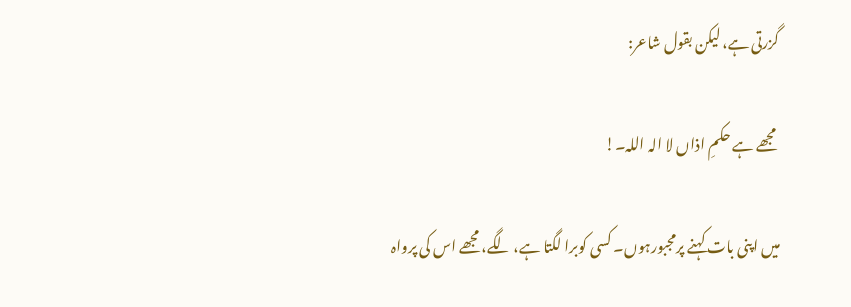گزرتی ہے، لیکن بقول شاعر:

 مجھے ہے حکمِ اذاں لا الہ اللہ۔!

میں اپنی بات کہنے پرمجبورہوں۔ کسی کوبرا لگتا ہے، لگے، مجھے اس کی پرواہ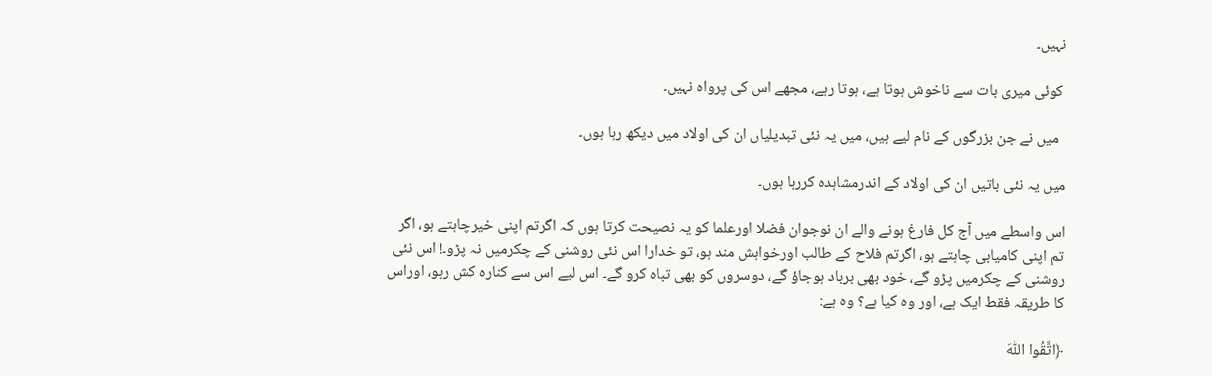نہیں۔

 کوئی میری بات سے ناخوش ہوتا ہے، ہوتا رہے، مجھے اس کی پرواہ نہیں۔

  میں نے جن بزرگوں کے نام لیے ہیں، میں یہ نئی تبدیلیاں ان کی اولاد میں دیکھ رہا ہوں۔

میں یہ نئی باتیں ان کی اولاد کے اندرمشاہدہ کررہا ہوں۔

اس واسطے میں آج کل فارغ ہونے والے ان نوجوان فضلا اورعلما کو یہ نصیحت کرتا ہوں کہ اگرتم اپنی خیرچاہتے ہو، اگر تم اپنی کامیابی چاہتے ہو، اگرتم فلاح کے طالب اورخواہش مند ہو، تو خدارا اس نئی روشنی کے چکرمیں نہ پڑو۔! اس نئی روشنی کے چکرمیں پڑو گے، خود بھی برباد ہوجاؤ گے، دوسروں کو بھی تباہ کرو گے۔ اس لیے اس سے کنارہ کش رہو، اوراس کا طریقہ فقط ایک ہے، اور وہ کیا ہے؟ وہ ہے:

﴿اتَّقُوا اللّٰہَ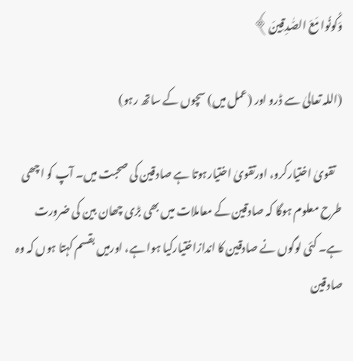وَکُونُوا مَعَ الصّٰدِقِینَ﴾

(اللہ تعالیٰ سے ڈرو اور (عمل میں) سچوں کے ساتھ رہو)

   تقویٰ اختیارکرو، اورتقویٰ اختیارہوتا ہے صادقین کی صحبت میں۔ آپ کو اچھی طرح معلوم ہوگا کہ صادقین کے معاملات میں بھی بڑی چھان بین کی ضرورت ہے۔ کئی لوگوں نے صادقین کا اندازاختیارکیا ہوا ہے، اورمیں بقسم کہتا ہوں کہ وہ صادقین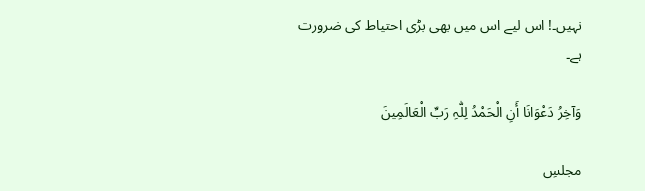نہیں۔! اس لیے اس میں بھی بڑی احتیاط کی ضرورت ہے۔

وَآخِرُ دَعْوَانَا أَنِ الْحَمْدُ لِلّٰہِ رَبِّ الْعَالَمِینَ

مجلسِ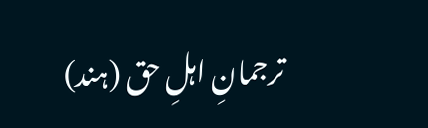ترجمانِ اہلِ حق (ہند)